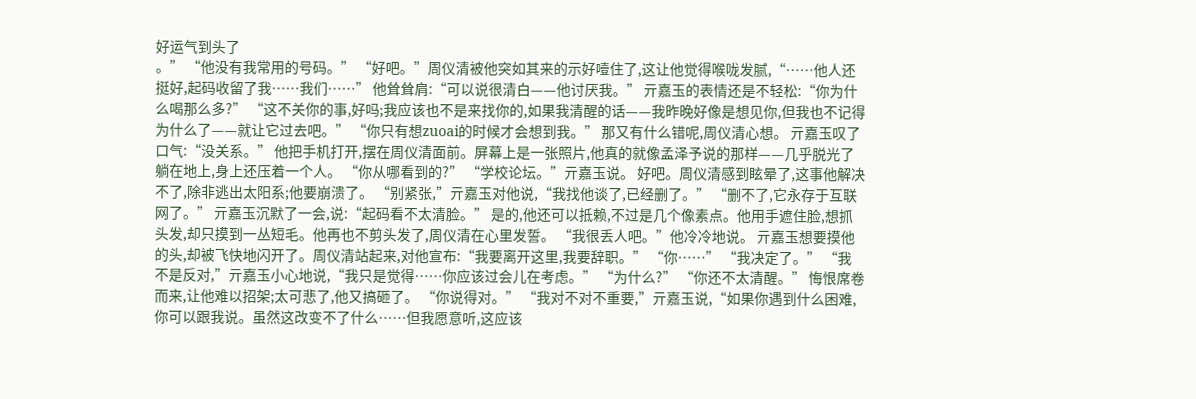好运气到头了
。” “他没有我常用的号码。” “好吧。”周仪清被他突如其来的示好噎住了,这让他觉得喉咙发腻,“……他人还挺好,起码收留了我……我们……” 他耸耸肩:“可以说很清白——他讨厌我。” 亓嘉玉的表情还是不轻松:“你为什么喝那么多?” “这不关你的事,好吗;我应该也不是来找你的,如果我清醒的话——我昨晚好像是想见你,但我也不记得为什么了——就让它过去吧。” “你只有想zuoai的时候才会想到我。” 那又有什么错呢,周仪清心想。 亓嘉玉叹了口气:“没关系。” 他把手机打开,摆在周仪清面前。屏幕上是一张照片,他真的就像孟泽予说的那样——几乎脱光了躺在地上,身上还压着一个人。 “你从哪看到的?” “学校论坛。”亓嘉玉说。 好吧。周仪清感到眩晕了,这事他解决不了,除非逃出太阳系;他要崩溃了。 “别紧张,”亓嘉玉对他说,“我找他谈了,已经删了。” “删不了,它永存于互联网了。” 亓嘉玉沉默了一会,说:“起码看不太清脸。” 是的,他还可以抵赖,不过是几个像素点。他用手遮住脸,想抓头发,却只摸到一丛短毛。他再也不剪头发了,周仪清在心里发誓。 “我很丢人吧。”他冷冷地说。 亓嘉玉想要摸他的头,却被飞快地闪开了。周仪清站起来,对他宣布:“我要离开这里,我要辞职。” “你……” “我决定了。” “我不是反对,”亓嘉玉小心地说,“我只是觉得……你应该过会儿在考虑。” “为什么?” “你还不太清醒。” 悔恨席卷而来,让他难以招架;太可悲了,他又搞砸了。 “你说得对。” “我对不对不重要,”亓嘉玉说,“如果你遇到什么困难,你可以跟我说。虽然这改变不了什么……但我愿意听,这应该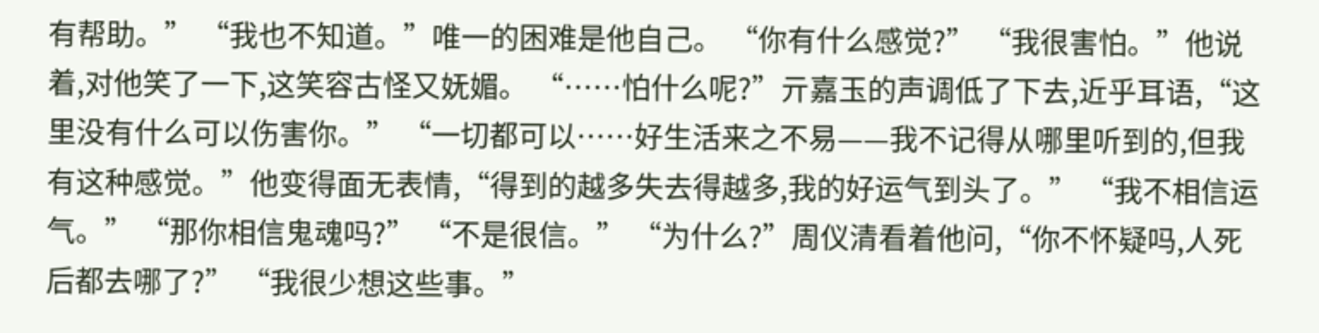有帮助。” “我也不知道。”唯一的困难是他自己。 “你有什么感觉?” “我很害怕。”他说着,对他笑了一下,这笑容古怪又妩媚。 “……怕什么呢?”亓嘉玉的声调低了下去,近乎耳语,“这里没有什么可以伤害你。” “一切都可以……好生活来之不易——我不记得从哪里听到的,但我有这种感觉。”他变得面无表情,“得到的越多失去得越多,我的好运气到头了。” “我不相信运气。” “那你相信鬼魂吗?” “不是很信。” “为什么?”周仪清看着他问,“你不怀疑吗,人死后都去哪了?” “我很少想这些事。”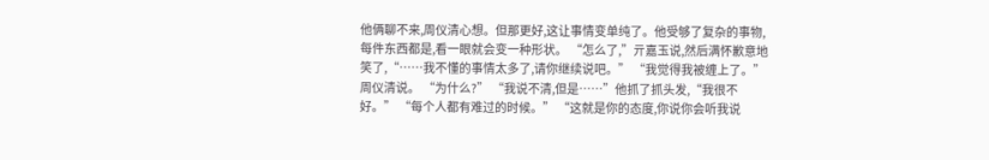他俩聊不来,周仪清心想。但那更好,这让事情变单纯了。他受够了复杂的事物,每件东西都是,看一眼就会变一种形状。 “怎么了,”亓嘉玉说,然后满怀歉意地笑了,“……我不懂的事情太多了,请你继续说吧。” “我觉得我被缠上了。”周仪清说。 “为什么?” “我说不清,但是……”他抓了抓头发,“我很不好。” “每个人都有难过的时候。” “这就是你的态度,你说你会听我说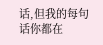话,但我的每句话你都在